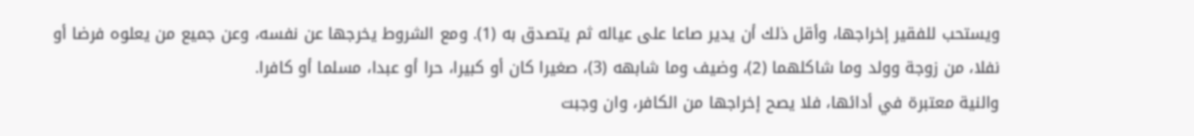ويستحب للفقير إخراجها، وأقل ذلك أن يدير صاعا على عياله ثم يتصدق به (1). ومع الشروط يخرجها عن نفسه، وعن جميع من يعلوه فرضا أو نفلا، من زوجة وولد وما شاكلهما (2)، وضيف وما شابهه (3)، صغيرا كان أو كبيرا، حرا أو عبدا، مسلما أو كافرا.
والنية معتبرة في أدائها، فلا يصح إخراجها من الكافر، وان وجبت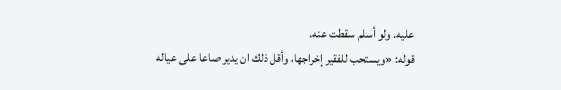عليه. ولو أسلم سقطت عنه.
قوله: «ويستحب للفقير إخراجها، وأقل ذلك ان يدير صاعا على عياله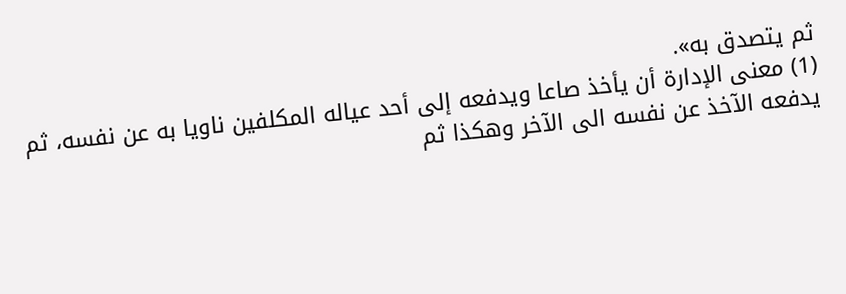ثم يتصدق به».
(1) معنى الإدارة أن يأخذ صاعا ويدفعه إلى أحد عياله المكلفين ناويا به عن نفسه، ثم يدفعه الآخذ عن نفسه الى الآخر وهكذا ثم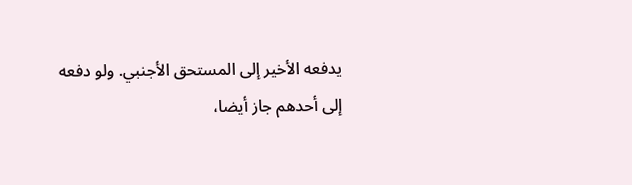يدفعه الأخير إلى المستحق الأجنبي. ولو دفعه إلى أحدهم جاز أيضا،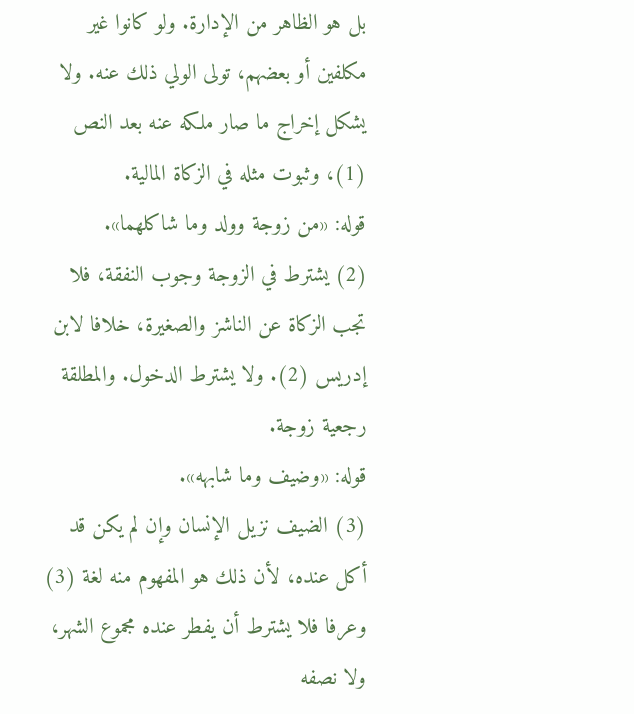بل هو الظاهر من الإدارة. ولو كانوا غير مكلفين أو بعضهم، تولى الولي ذلك عنه. ولا يشكل إخراج ما صار ملكه عنه بعد النص (1)، وثبوت مثله في الزكاة المالية.
قوله: «من زوجة وولد وما شاكلهما».
(2) يشترط في الزوجة وجوب النفقة، فلا تجب الزكاة عن الناشز والصغيرة، خلافا لابن إدريس (2). ولا يشترط الدخول. والمطلقة رجعية زوجة.
قوله: «وضيف وما شابهه».
(3) الضيف نزيل الإنسان وإن لم يكن قد أكل عنده، لأن ذلك هو المفهوم منه لغة (3) وعرفا فلا يشترط أن يفطر عنده مجموع الشهر، ولا نصفه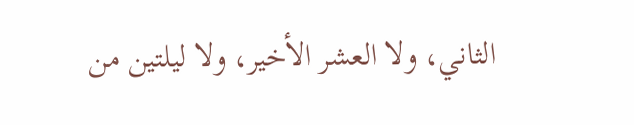الثاني، ولا العشر الأخير، ولا ليلتين من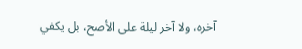آخره، ولا آخر ليلة على الأصح، بل يكفي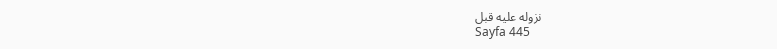نزوله عليه قبل
Sayfa 445